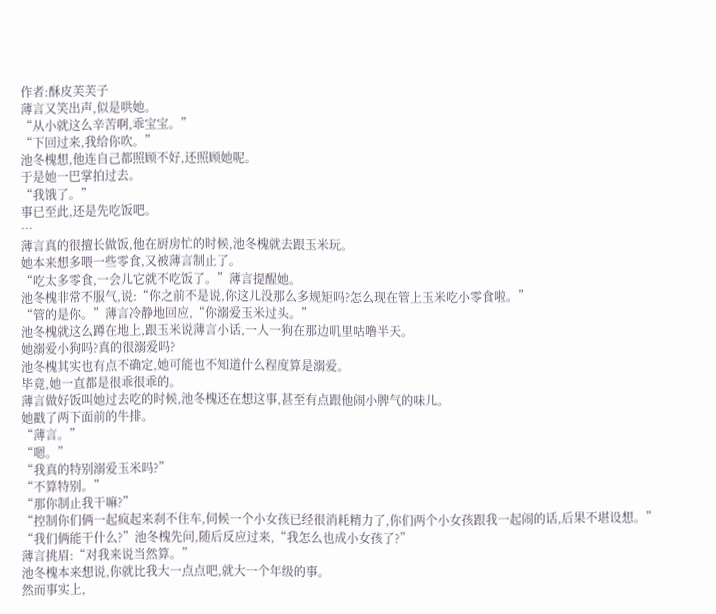作者:酥皮芙芙子
薄言又笑出声,似是哄她。
“从小就这么辛苦啊,乖宝宝。”
“下回过来,我给你吹。”
池冬槐想,他连自己都照顾不好,还照顾她呢。
于是她一巴掌拍过去。
“我饿了。”
事已至此,还是先吃饭吧。
…
薄言真的很擅长做饭,他在厨房忙的时候,池冬槐就去跟玉米玩。
她本来想多喂一些零食,又被薄言制止了。
“吃太多零食,一会儿它就不吃饭了。”薄言提醒她。
池冬槐非常不服气,说:“你之前不是说,你这儿没那么多规矩吗?怎么现在管上玉米吃小零食啦。”
“管的是你。”薄言冷静地回应,“你溺爱玉米过头。”
池冬槐就这么蹲在地上,跟玉米说薄言小话,一人一狗在那边叽里咕噜半天。
她溺爱小狗吗?真的很溺爱吗?
池冬槐其实也有点不确定,她可能也不知道什么程度算是溺爱。
毕竟,她一直都是很乖很乖的。
薄言做好饭叫她过去吃的时候,池冬槐还在想这事,甚至有点跟他闹小脾气的味儿。
她戳了两下面前的牛排。
“薄言。”
“嗯。”
“我真的特别溺爱玉米吗?”
“不算特别。”
“那你制止我干嘛?”
“控制你们俩一起疯起来刹不住车,伺候一个小女孩已经很消耗精力了,你们两个小女孩跟我一起闹的话,后果不堪设想。”
“我们俩能干什么?”池冬槐先问,随后反应过来,“我怎么也成小女孩了?”
薄言挑眉:“对我来说当然算。”
池冬槐本来想说,你就比我大一点点吧,就大一个年级的事。
然而事实上,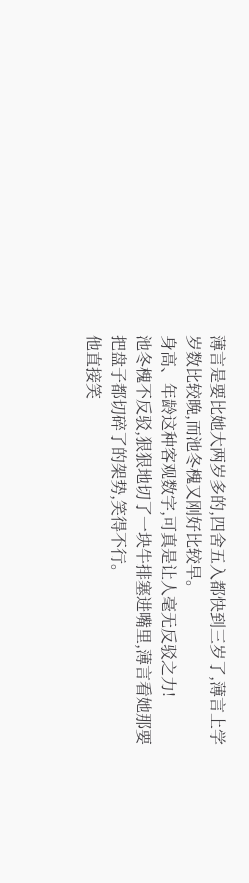薄言是要比她大两岁多的,四舍五入都快到三岁了,薄言上学岁数比较晚,而池冬槐又刚好比较早。
身高、年龄这种客观数字,可真是让人毫无反驳之力!
池冬槐不反驳,狠狠地切了一块牛排塞进嘴里,薄言看她那要把盘子都切碎了的架势,笑得不行。
他直接笑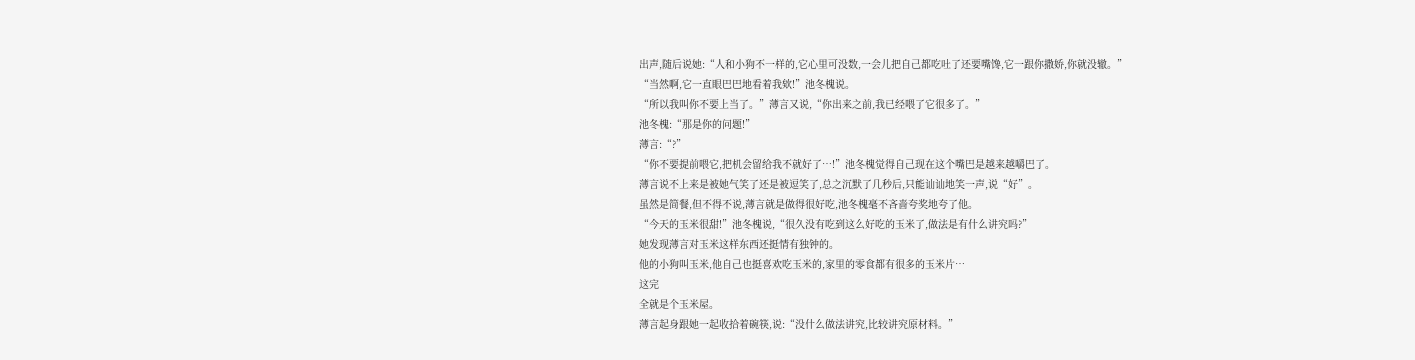出声,随后说她:“人和小狗不一样的,它心里可没数,一会儿把自己都吃吐了还要嘴馋,它一跟你撒娇,你就没辙。”
“当然啊,它一直眼巴巴地看着我欸!”池冬槐说。
“所以我叫你不要上当了。”薄言又说,“你出来之前,我已经喂了它很多了。”
池冬槐:“那是你的问题!”
薄言:“?”
“你不要提前喂它,把机会留给我不就好了…!”池冬槐觉得自己现在这个嘴巴是越来越嚼巴了。
薄言说不上来是被她气笑了还是被逗笑了,总之沉默了几秒后,只能讪讪地笑一声,说“好”。
虽然是简餐,但不得不说,薄言就是做得很好吃,池冬槐毫不吝啬夸奖地夸了他。
“今天的玉米很甜!”池冬槐说,“很久没有吃到这么好吃的玉米了,做法是有什么讲究吗?”
她发现薄言对玉米这样东西还挺情有独钟的。
他的小狗叫玉米,他自己也挺喜欢吃玉米的,家里的零食都有很多的玉米片…
这完
全就是个玉米屋。
薄言起身跟她一起收拾着碗筷,说:“没什么做法讲究,比较讲究原材料。”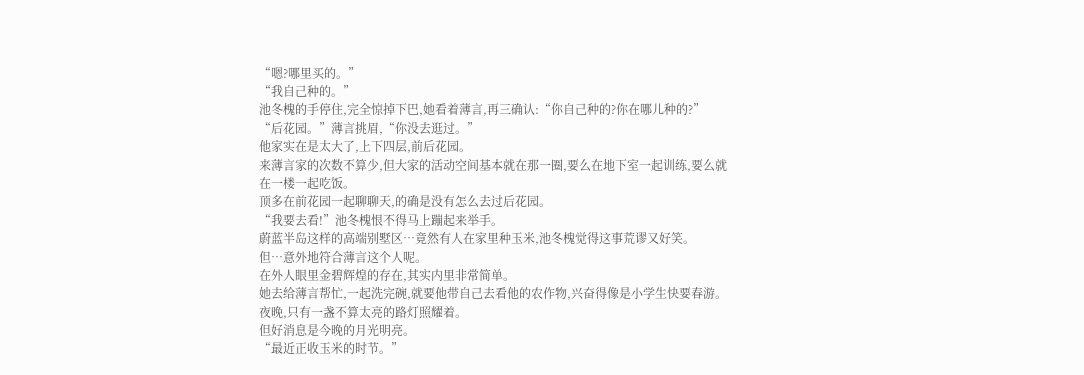“嗯?哪里买的。”
“我自己种的。”
池冬槐的手停住,完全惊掉下巴,她看着薄言,再三确认:“你自己种的?你在哪儿种的?”
“后花园。”薄言挑眉,“你没去逛过。”
他家实在是太大了,上下四层,前后花园。
来薄言家的次数不算少,但大家的活动空间基本就在那一圈,要么在地下室一起训练,要么就在一楼一起吃饭。
顶多在前花园一起聊聊天,的确是没有怎么去过后花园。
“我要去看!”池冬槐恨不得马上蹦起来举手。
蔚蓝半岛这样的高端别墅区…竟然有人在家里种玉米,池冬槐觉得这事荒谬又好笑。
但…意外地符合薄言这个人呢。
在外人眼里金碧辉煌的存在,其实内里非常简单。
她去给薄言帮忙,一起洗完碗,就要他带自己去看他的农作物,兴奋得像是小学生快要春游。
夜晚,只有一盏不算太亮的路灯照耀着。
但好消息是今晚的月光明亮。
“最近正收玉米的时节。”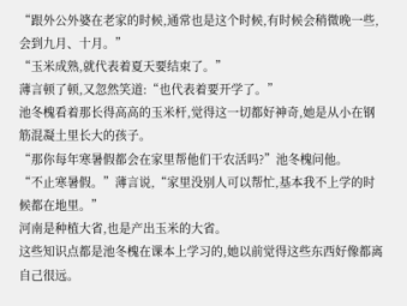“跟外公外婆在老家的时候,通常也是这个时候,有时候会稍微晚一些,会到九月、十月。”
“玉米成熟,就代表着夏天要结束了。”
薄言顿了顿,又忽然笑道:“也代表着要开学了。”
池冬槐看着那长得高高的玉米杆,觉得这一切都好神奇,她是从小在钢筋混凝土里长大的孩子。
“那你每年寒暑假都会在家里帮他们干农活吗?”池冬槐问他。
“不止寒暑假。”薄言说,“家里没别人可以帮忙,基本我不上学的时候都在地里。”
河南是种植大省,也是产出玉米的大省。
这些知识点都是池冬槐在课本上学习的,她以前觉得这些东西好像都离自己很远。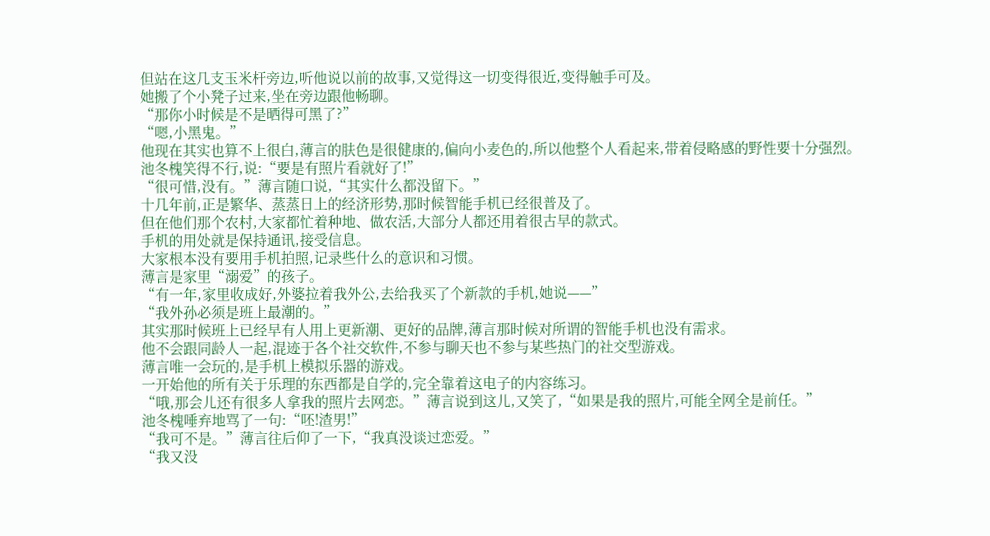但站在这几支玉米杆旁边,听他说以前的故事,又觉得这一切变得很近,变得触手可及。
她搬了个小凳子过来,坐在旁边跟他畅聊。
“那你小时候是不是晒得可黑了?”
“嗯,小黑鬼。”
他现在其实也算不上很白,薄言的肤色是很健康的,偏向小麦色的,所以他整个人看起来,带着侵略感的野性要十分强烈。
池冬槐笑得不行,说:“要是有照片看就好了!”
“很可惜,没有。”薄言随口说,“其实什么都没留下。”
十几年前,正是繁华、蒸蒸日上的经济形势,那时候智能手机已经很普及了。
但在他们那个农村,大家都忙着种地、做农活,大部分人都还用着很古早的款式。
手机的用处就是保持通讯,接受信息。
大家根本没有要用手机拍照,记录些什么的意识和习惯。
薄言是家里“溺爱”的孩子。
“有一年,家里收成好,外婆拉着我外公,去给我买了个新款的手机,她说——”
“我外孙必须是班上最潮的。”
其实那时候班上已经早有人用上更新潮、更好的品牌,薄言那时候对所谓的智能手机也没有需求。
他不会跟同龄人一起,混迹于各个社交软件,不参与聊天也不参与某些热门的社交型游戏。
薄言唯一会玩的,是手机上模拟乐器的游戏。
一开始他的所有关于乐理的东西都是自学的,完全靠着这电子的内容练习。
“哦,那会儿还有很多人拿我的照片去网恋。”薄言说到这儿,又笑了,“如果是我的照片,可能全网全是前任。”
池冬槐唾弃地骂了一句:“呸!渣男!”
“我可不是。”薄言往后仰了一下,“我真没谈过恋爱。”
“我又没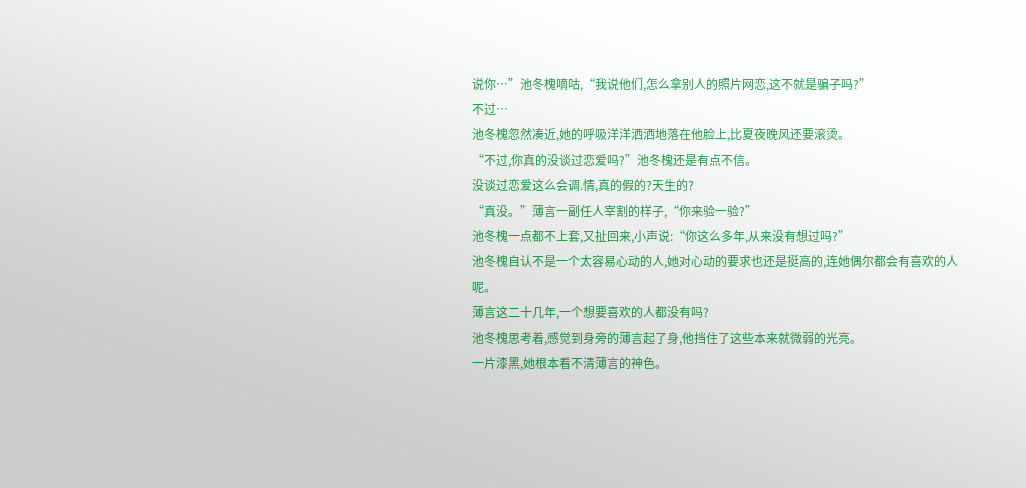说你…”池冬槐嘀咕,“我说他们,怎么拿别人的照片网恋,这不就是骗子吗?”
不过…
池冬槐忽然凑近,她的呼吸洋洋洒洒地落在他脸上,比夏夜晚风还要滚烫。
“不过,你真的没谈过恋爱吗?”池冬槐还是有点不信。
没谈过恋爱这么会调.情,真的假的?天生的?
“真没。”薄言一副任人宰割的样子,“你来验一验?”
池冬槐一点都不上套,又扯回来,小声说:“你这么多年,从来没有想过吗?”
池冬槐自认不是一个太容易心动的人,她对心动的要求也还是挺高的,连她偶尔都会有喜欢的人呢。
薄言这二十几年,一个想要喜欢的人都没有吗?
池冬槐思考着,感觉到身旁的薄言起了身,他挡住了这些本来就微弱的光亮。
一片漆黑,她根本看不清薄言的神色。